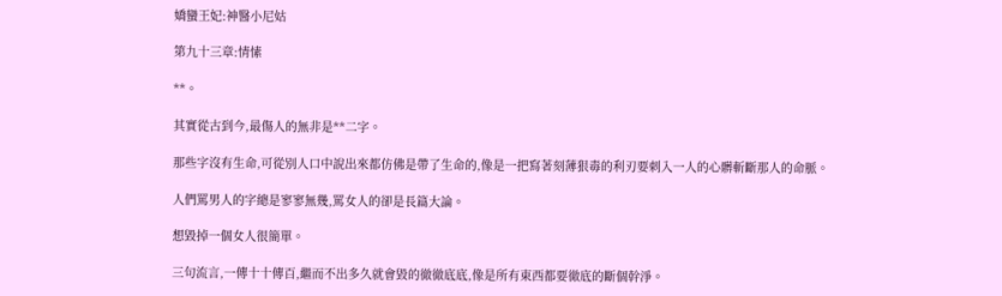嬌蠻王妃:神醫小尼姑

第九十三章:情愫

**。

其實從古到今,最傷人的無非是**二字。

那些字沒有生命,可從別人口中說出來都仿佛是帶了生命的,像是一把寫著刻薄狠毒的利刃要刺入一人的心髒斬斷那人的命脈。

人們罵男人的字總是寥寥無幾,罵女人的卻是長篇大論。

想毀掉一個女人很簡單。

三句流言,一傳十十傳百,繼而不出多久就會毀的徹徹底底,像是所有東西都要徹底的斷個幹淨。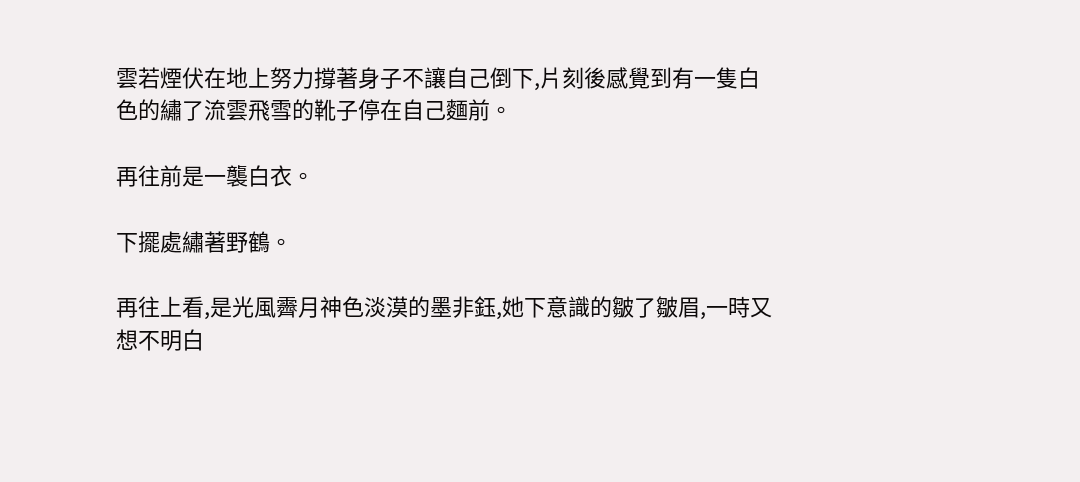雲若煙伏在地上努力撐著身子不讓自己倒下,片刻後感覺到有一隻白色的繡了流雲飛雪的靴子停在自己麵前。

再往前是一襲白衣。

下擺處繡著野鶴。

再往上看,是光風霽月神色淡漠的墨非鈺,她下意識的皺了皺眉,一時又想不明白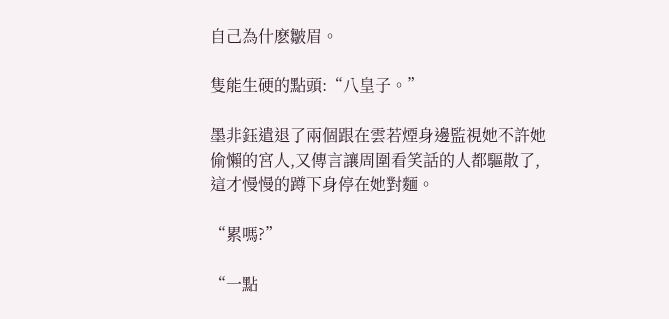自己為什麽皺眉。

隻能生硬的點頭:“八皇子。”

墨非鈺遣退了兩個跟在雲若煙身邊監視她不許她偷懶的宮人,又傳言讓周圍看笑話的人都驅散了,這才慢慢的蹲下身停在她對麵。

“累嗎?”

“一點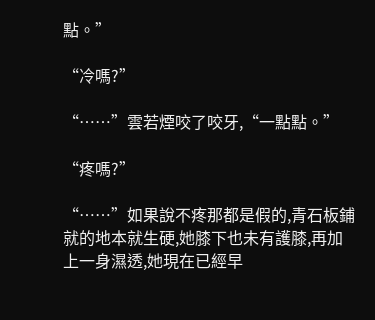點。”

“冷嗎?”

“……”雲若煙咬了咬牙,“一點點。”

“疼嗎?”

“……”如果說不疼那都是假的,青石板鋪就的地本就生硬,她膝下也未有護膝,再加上一身濕透,她現在已經早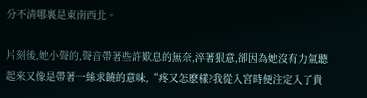分不清哪裏是東南西北。

片刻後,她小聲的,聲音帶著些許歎息的無奈,淬著狠意,卻因為她沒有力氣聽起來又像是帶著一絲求饒的意味,“疼又怎麽樣?我從入宮時便注定入了貴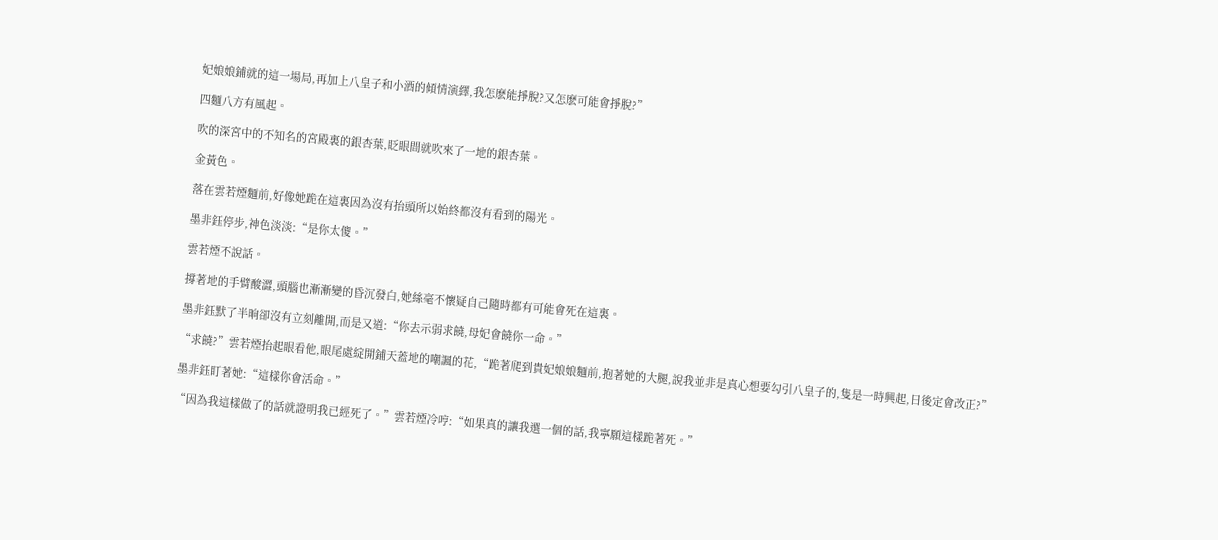妃娘娘鋪就的這一場局,再加上八皇子和小酒的傾情演繹,我怎麽能掙脫?又怎麽可能會掙脫?”

四麵八方有風起。

吹的深宮中的不知名的宮殿裏的銀杏葉,眨眼間就吹來了一地的銀杏葉。

金黃色。

落在雲若煙麵前,好像她跪在這裏因為沒有抬頭所以始終都沒有看到的陽光。

墨非鈺停步,神色淡淡:“是你太傻。”

雲若煙不說話。

撐著地的手臂酸澀,頭腦也漸漸變的昏沉發白,她絲毫不懷疑自己隨時都有可能會死在這裏。

墨非鈺默了半晌卻沒有立刻離開,而是又道:“你去示弱求饒,母妃會饒你一命。”

“求饒?”雲若煙抬起眼看他,眼尾處綻開鋪天蓋地的嘲諷的花,“跪著爬到貴妃娘娘麵前,抱著她的大腿,說我並非是真心想要勾引八皇子的,隻是一時興起,日後定會改正?”

墨非鈺盯著她:“這樣你會活命。”

“因為我這樣做了的話就證明我已經死了。”雲若煙冷哼:“如果真的讓我選一個的話,我寧願這樣跪著死。”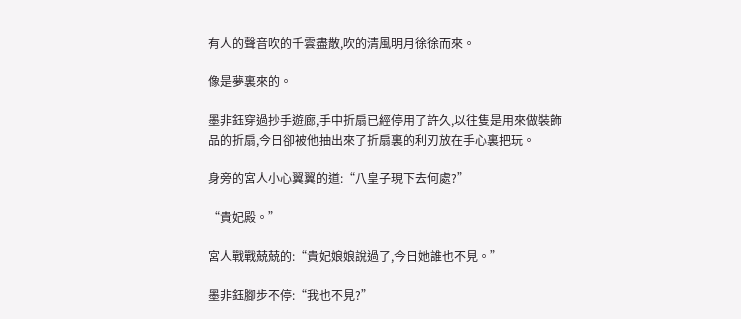有人的聲音吹的千雲盡散,吹的清風明月徐徐而來。

像是夢裏來的。

墨非鈺穿過抄手遊廊,手中折扇已經停用了許久,以往隻是用來做裝飾品的折扇,今日卻被他抽出來了折扇裏的利刃放在手心裏把玩。

身旁的宮人小心翼翼的道:“八皇子現下去何處?”

“貴妃殿。”

宮人戰戰兢兢的:“貴妃娘娘說過了,今日她誰也不見。”

墨非鈺腳步不停:“我也不見?”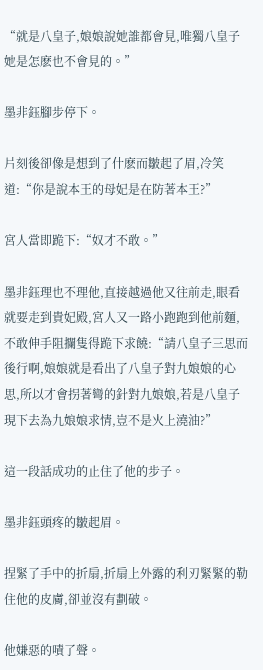“就是八皇子,娘娘說她誰都會見,唯獨八皇子她是怎麽也不會見的。”

墨非鈺腳步停下。

片刻後卻像是想到了什麽而皺起了眉,冷笑道:“你是說本王的母妃是在防著本王?”

宮人當即跪下:“奴才不敢。”

墨非鈺理也不理他,直接越過他又往前走,眼看就要走到貴妃殿,宮人又一路小跑跑到他前麵,不敢伸手阻攔隻得跪下求饒:“請八皇子三思而後行啊,娘娘就是看出了八皇子對九娘娘的心思,所以才會拐著彎的針對九娘娘,若是八皇子現下去為九娘娘求情,豈不是火上澆油?”

這一段話成功的止住了他的步子。

墨非鈺頭疼的皺起眉。

捏緊了手中的折扇,折扇上外露的利刃緊緊的勒住他的皮膚,卻並沒有劃破。

他嫌惡的嘖了聲。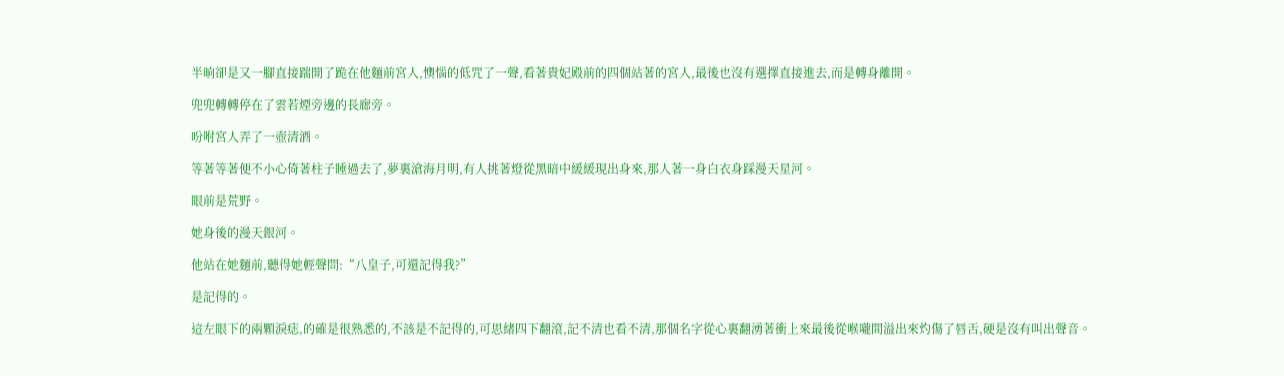半晌卻是又一腳直接踹開了跪在他麵前宮人,懊惱的低咒了一聲,看著貴妃殿前的四個站著的宮人,最後也沒有選擇直接進去,而是轉身離開。

兜兜轉轉停在了雲若煙旁邊的長廊旁。

吩咐宮人弄了一壺清酒。

等著等著便不小心倚著柱子睡過去了,夢裏滄海月明,有人挑著燈從黑暗中緩緩現出身來,那人著一身白衣身踩漫天星河。

眼前是荒野。

她身後的漫天銀河。

他站在她麵前,聽得她輕聲問:“八皇子,可還記得我?”

是記得的。

這左眼下的兩顆淚痣,的確是很熟悉的,不該是不記得的,可思緒四下翻滾,記不清也看不清,那個名字從心裏翻湧著衝上來最後從喉嚨間溢出來灼傷了唇舌,硬是沒有叫出聲音。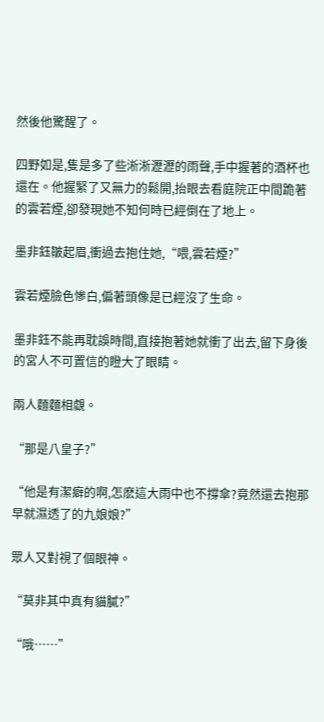然後他驚醒了。

四野如是,隻是多了些淅淅瀝瀝的雨聲,手中握著的酒杯也還在。他握緊了又無力的鬆開,抬眼去看庭院正中間跪著的雲若煙,卻發現她不知何時已經倒在了地上。

墨非鈺皺起眉,衝過去抱住她,“喂,雲若煙?”

雲若煙臉色慘白,偏著頭像是已經沒了生命。

墨非鈺不能再耽誤時間,直接抱著她就衝了出去,留下身後的宮人不可置信的瞪大了眼睛。

兩人麵麵相覷。

“那是八皇子?”

“他是有潔癖的啊,怎麽這大雨中也不撐傘?竟然還去抱那早就濕透了的九娘娘?”

眾人又對視了個眼神。

“莫非其中真有貓膩?”

“哦……”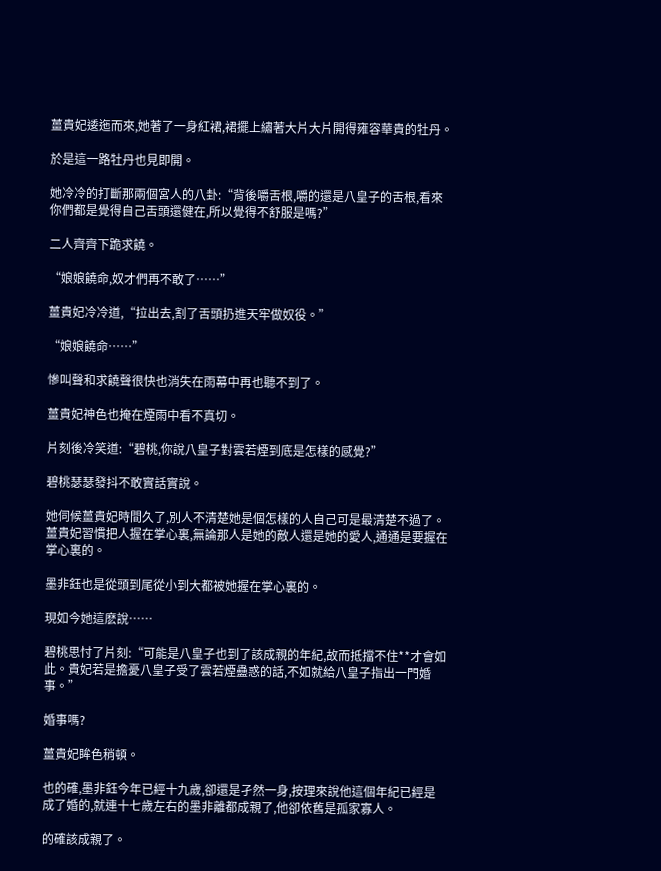薑貴妃逶迤而來,她著了一身紅裙,裙擺上繡著大片大片開得雍容華貴的牡丹。

於是這一路牡丹也見即開。

她冷冷的打斷那兩個宮人的八卦:“背後嚼舌根,嚼的還是八皇子的舌根,看來你們都是覺得自己舌頭還健在,所以覺得不舒服是嗎?”

二人齊齊下跪求饒。

“娘娘饒命,奴才們再不敢了……”

薑貴妃冷冷道,“拉出去,割了舌頭扔進天牢做奴役。”

“娘娘饒命……”

慘叫聲和求饒聲很快也消失在雨幕中再也聽不到了。

薑貴妃神色也掩在煙雨中看不真切。

片刻後冷笑道:“碧桃,你說八皇子對雲若煙到底是怎樣的感覺?”

碧桃瑟瑟發抖不敢實話實說。

她伺候薑貴妃時間久了,別人不清楚她是個怎樣的人自己可是最清楚不過了。薑貴妃習慣把人握在掌心裏,無論那人是她的敵人還是她的愛人,通通是要握在掌心裏的。

墨非鈺也是從頭到尾從小到大都被她握在掌心裏的。

現如今她這麽說……

碧桃思忖了片刻:“可能是八皇子也到了該成親的年紀,故而抵擋不住**才會如此。貴妃若是擔憂八皇子受了雲若煙蠱惑的話,不如就給八皇子指出一門婚事。”

婚事嗎?

薑貴妃眸色稍頓。

也的確,墨非鈺今年已經十九歲,卻還是孑然一身,按理來說他這個年紀已經是成了婚的,就連十七歲左右的墨非離都成親了,他卻依舊是孤家寡人。

的確該成親了。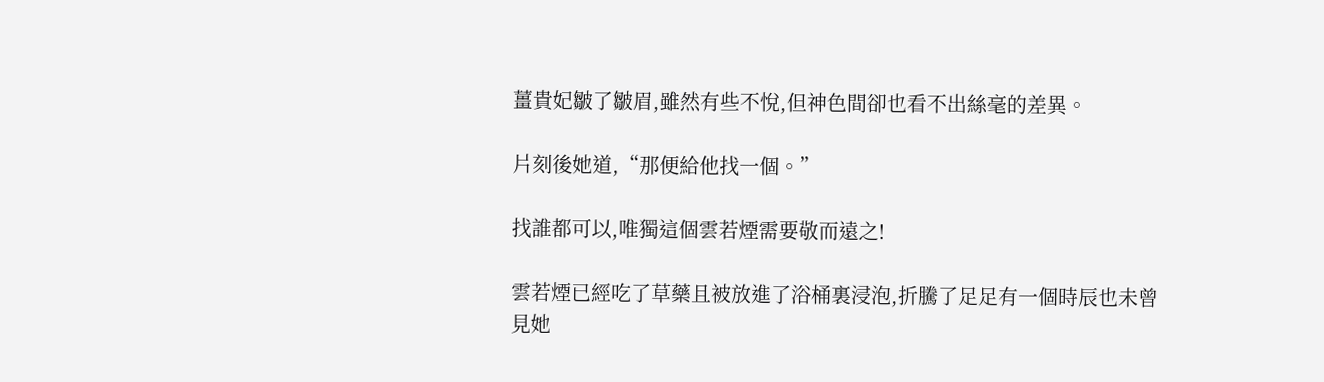薑貴妃皺了皺眉,雖然有些不悅,但神色間卻也看不出絲毫的差異。

片刻後她道,“那便給他找一個。”

找誰都可以,唯獨這個雲若煙需要敬而遠之!

雲若煙已經吃了草藥且被放進了浴桶裏浸泡,折騰了足足有一個時辰也未曾見她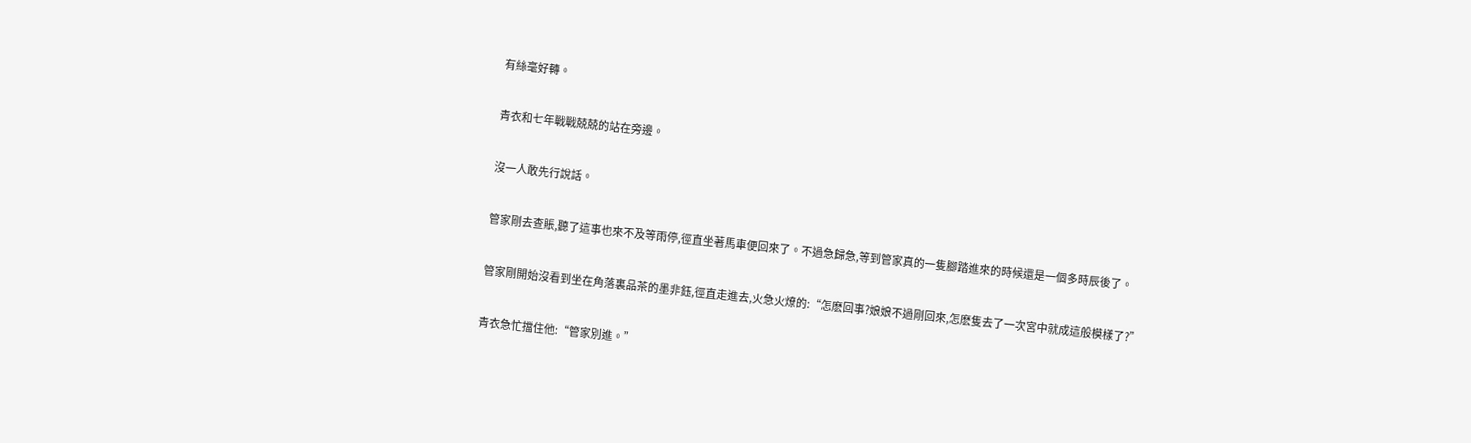有絲毫好轉。

青衣和七年戰戰兢兢的站在旁邊。

沒一人敢先行說話。

管家剛去查賬,聽了這事也來不及等雨停,徑直坐著馬車便回來了。不過急歸急,等到管家真的一隻腳踏進來的時候還是一個多時辰後了。

管家剛開始沒看到坐在角落裏品茶的墨非鈺,徑直走進去,火急火燎的:“怎麽回事?娘娘不過剛回來,怎麽隻去了一次宮中就成這般模樣了?”

青衣急忙擋住他:“管家別進。”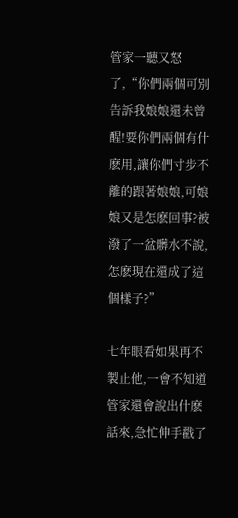管家一聽又怒了,“你們兩個可別告訴我娘娘還未曾醒!要你們兩個有什麽用,讓你們寸步不離的跟著娘娘,可娘娘又是怎麽回事?被潑了一盆髒水不說,怎麽現在還成了這個樣子?”

七年眼看如果再不製止他,一會不知道管家還會說出什麽話來,急忙伸手戳了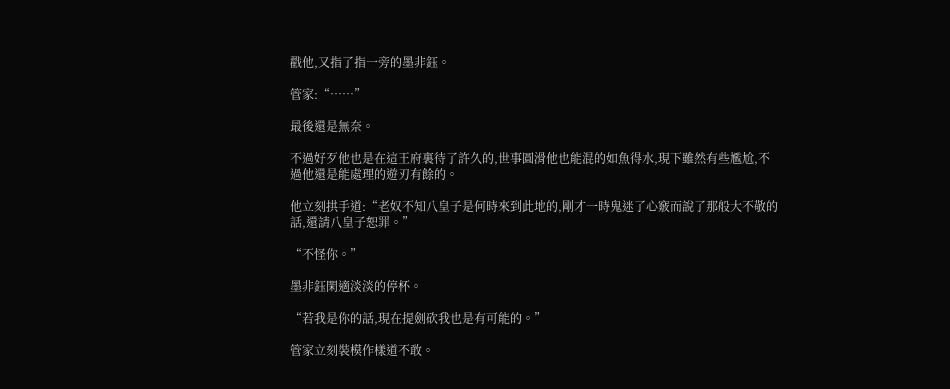戳他,又指了指一旁的墨非鈺。

管家:“……”

最後還是無奈。

不過好歹他也是在這王府裏待了許久的,世事圓滑他也能混的如魚得水,現下雖然有些尷尬,不過他還是能處理的遊刃有餘的。

他立刻拱手道:“老奴不知八皇子是何時來到此地的,剛才一時鬼迷了心竅而說了那般大不敬的話,還請八皇子恕罪。”

“不怪你。”

墨非鈺閑適淡淡的停杯。

“若我是你的話,現在提劍砍我也是有可能的。”

管家立刻裝模作樣道不敢。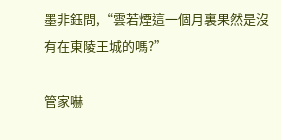墨非鈺問,“雲若煙這一個月裏果然是沒有在東陵王城的嗎?”

管家嚇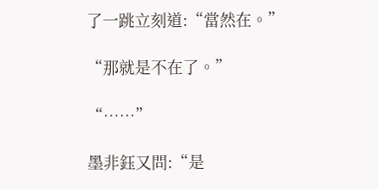了一跳立刻道:“當然在。”

“那就是不在了。”

“……”

墨非鈺又問:“是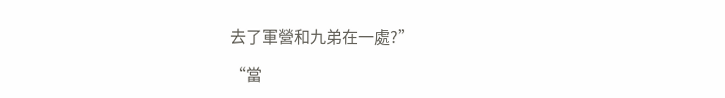去了軍營和九弟在一處?”

“當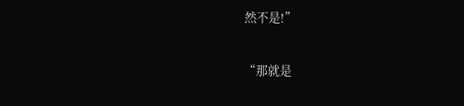然不是!”

“那就是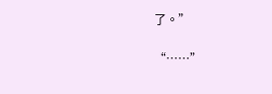了。”

“……”